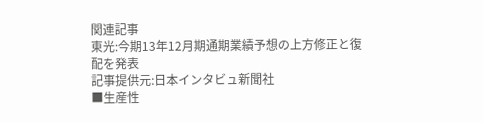関連記事
東光:今期13年12月期通期業績予想の上方修正と復配を発表
記事提供元:日本インタビュ新聞社
■生産性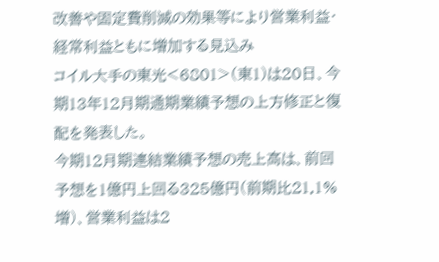改善や固定費削減の効果等により営業利益・経常利益ともに増加する見込み
コイル大手の東光<6801>(東1)は20日、今期13年12月期通期業績予想の上方修正と復配を発表した。
今期12月期連結業績予想の売上高は、前回予想を1億円上回る325億円(前期比21.1%増)、営業利益は2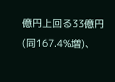億円上回る33億円(同167.4%増)、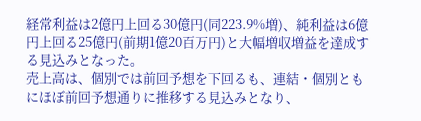経常利益は2億円上回る30億円(同223.9%増)、純利益は6億円上回る25億円(前期1億20百万円)と大幅増収増益を達成する見込みとなった。
売上高は、個別では前回予想を下回るも、連結・個別ともにほぼ前回予想通りに推移する見込みとなり、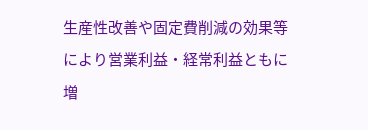生産性改善や固定費削減の効果等により営業利益・経常利益ともに増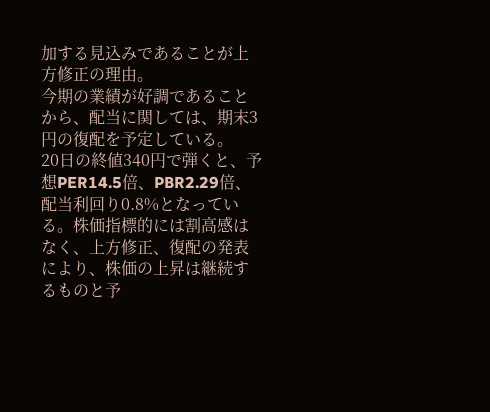加する見込みであることが上方修正の理由。
今期の業績が好調であることから、配当に関しては、期末3円の復配を予定している。
20日の終値340円で弾くと、予想PER14.5倍、PBR2.29倍、配当利回り0.8%となっている。株価指標的には割高感はなく、上方修正、復配の発表により、株価の上昇は継続するものと予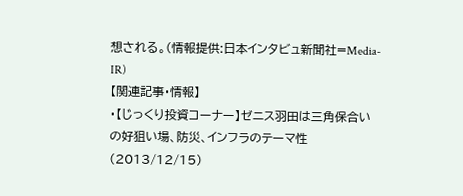想される。(情報提供:日本インタビュ新聞社=Media-IR)
【関連記事・情報】
・【じっくり投資コーナー】ゼニス羽田は三角保合いの好狙い場、防災、インフラのテーマ性(2013/12/15)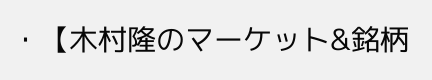・【木村隆のマーケット&銘柄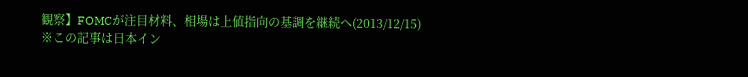観察】FOMCが注目材料、相場は上値指向の基調を継続へ(2013/12/15)
※この記事は日本イン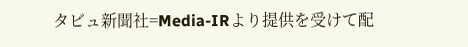タビュ新聞社=Media-IRより提供を受けて配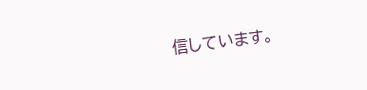信しています。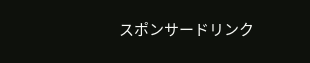スポンサードリンク